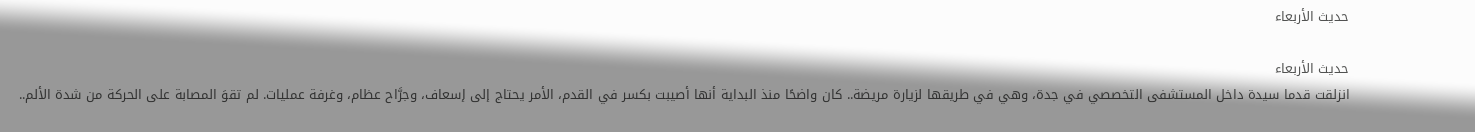حديث الأربعاء

حديث الأربعاء
انزلقت قدما سيدة داخل المستشفى التخصصي في جدة، وهي في طريقها لزيارة مريضة.. كان واضحًا منذ البداية أنها أصيبت بكسر في القدم، الأمر يحتاج إلى إسعاف، وجرَّاح عظام، وغرفة عمليات. لم تقوَ المصابة على الحركة من شدة الألم..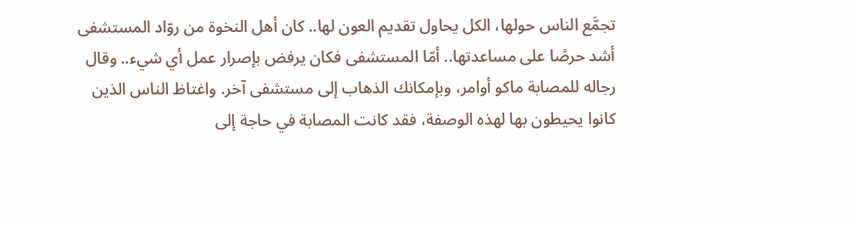تجمَّع الناس حولها، الكل يحاول تقديم العون لها.. كان أهل النخوة من روّاد المستشفى أشد حرصًا على مساعدتها.. أمّا المستشفى فكان يرفض بإصرار عمل أي شيء.. وقال رجاله للمصابة ماكو أوامر، وبإمكانك الذهاب إلى مستشفى آخر. واغتاظ الناس الذين كانوا يحيطون بها لهذه الوصفة، فقد كانت المصابة في حاجة إلى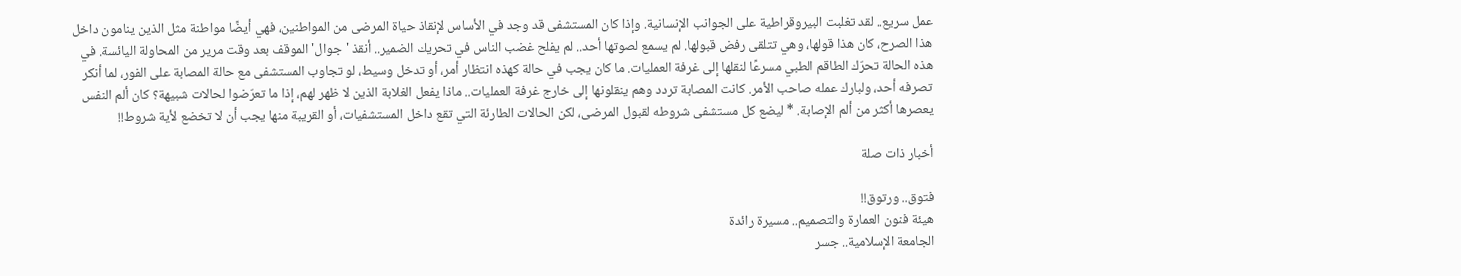عمل سريع.. لقد تغلبت البيروقراطية على الجوانب الإنسانية. وإذا كان المستشفى قد وجد في الأساس لإنقاذ حياة المرضى من المواطنين، فهي أيضًا مواطنة مثل الذين ينامون داخل هذا الصرح، كان هذا قولها، وهي تتلقى رفض قبولها. لم يسمع لصوتها أحد.. لم يفلح غضب الناس في تحريك الضمير.. أنقذ 'جوال' الموقف بعد وقت مرير من المحاولة اليائسة. في هذه الحالة تحرّك الطاقم الطبي مسرعًا لنقلها إلى غرفة العمليات. ما كان يجب في حالة كهذه انتظار أمر، أو تدخل وسيط، لو تجاوب المستشفى مع حالة المصابة على الفور، لما أنكر تصرفه أحد، ولبارك عمله صاحب الأمر. كانت المصابة تردد وهم ينقلونها إلى خارج غرفة العمليات.. ماذا يفعل الغلابة الذين لا ظهر لهم، إذا ما تعرّضوا لحالات شبيهة؟ كان ألم النفس يعصرها أكثر من ألم الإصابة. * ليضع كل مستشفى شروطه لقبول المرضى، لكن الحالات الطارئة التي تقع داخل المستشفيات، أو القريبة منها يجب أن لا تخضع لأية شروط!!

أخبار ذات صلة

فتوق.. ورتوق!!
هيئة فنون العمارة والتصميم.. مسيرة رائدة
الجامعة الإسلامية.. جسر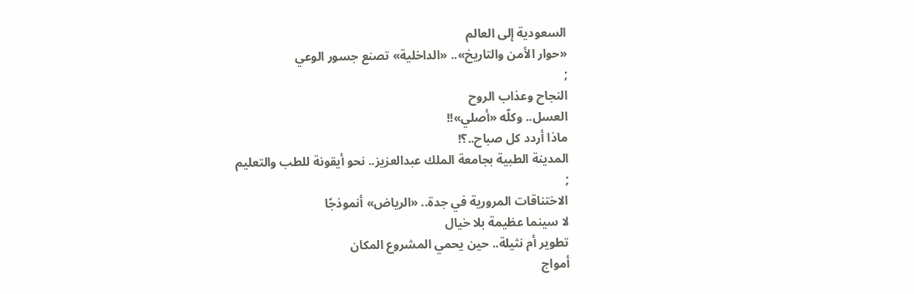السعودية إلى العالم
«حوار الأمن والتاريخ».. «الداخلية» تصنع جسور الوعي
;
النجاح وعذاب الروح
العسل.. وكلّه «أصلي»!!
ماذا أردد كل صباح..؟!
المدينة الطبية بجامعة الملك عبدالعزيز.. نحو أيقونة للطب والتعليم
;
الاختناقات المرورية في جدة.. «الرياض» أنموذجًا
لا سينما عظيمة بلا خيال
تطوير أم نثيلة.. حين يحمي المشروع المكان
أمواج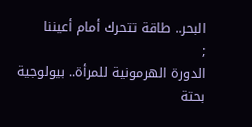البحر.. طاقة تتحرك أمام أعيننا
;
الدورة الهرمونية للمرأة.. بيولوجية بحتة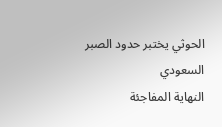الحوثي يختبر حدود الصبر السعودي
النهاية المفاجئة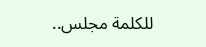للكلمة مجلس..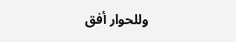وللحوار أفق